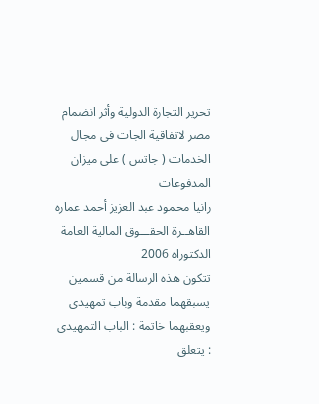تحرير التجارة الدولية وأثر انضمام مصر لاتفاقية الجات فى مجال الخدمات ( جاتس ) على ميزان المدفوعات
رانيا محمود عبد العزيز أحمد عماره القاهــرة الحقـــوق المالية العامة الدكتوراه 2006
تتكون هذه الرسالة من قسمين يسبقهما مقدمة وباب تمهيدى ويعقبهما خاتمة : الباب التمهيدى : يتعلق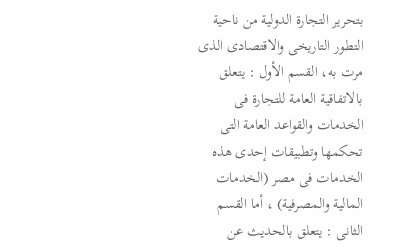بتحرير التجارة الدولية من ناحية التطور التاريخى والاقتصادى الذى مرت به، القسم الأول : يتعلق بالاتفاقية العامة للتجارة فى الخدمات والقواعد العامة التى تحكمها وتطبيقات إحدى هذه الخدمات فى مصر (الخدمات المالية والمصرفية) ، أما القسم الثانى : يتعلق بالحديث عن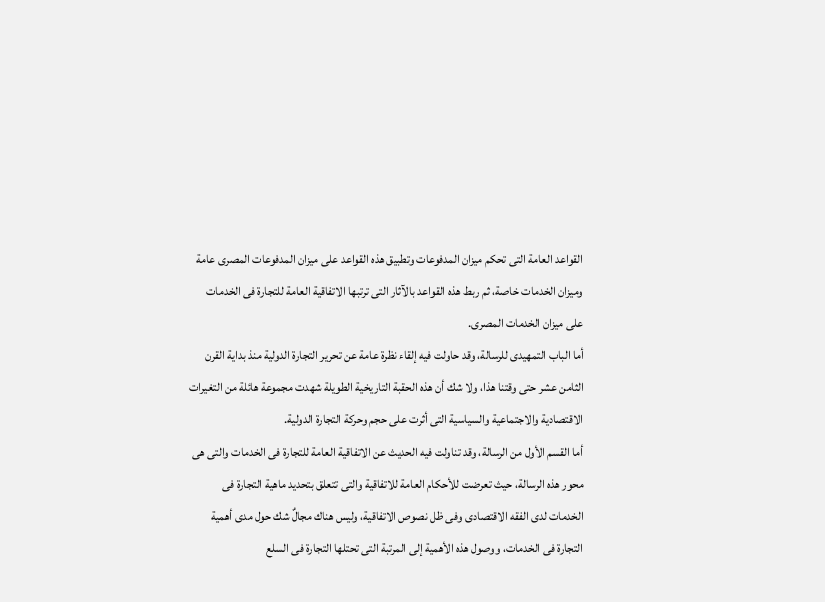القواعد العامة التى تحكم ميزان المدفوعات وتطبيق هذه القواعد على ميزان المدفوعات المصرى عامة وميزان الخدمات خاصة، ثم ربط هذه القواعد بالآثار التى ترتبها الاتفاقية العامة للتجارة فى الخدمات على ميزان الخدمات المصرى.
أما الباب التمهيدى للرسالة، وقد حاولت فيه إلقاء نظرة عامة عن تحرير التجارة الدولية منذ بداية القرن الثامن عشر حتى وقتنا هذا، ولا شك أن هذه الحقبة التاريخية الطويلة شهدت مجموعة هائلة من التغيرات الاقتصادية والاجتماعية والسياسية التى أثرت على حجم وحركة التجارة الدولية.
أما القسم الأول من الرسالة، وقد تناولت فيه الحديث عن الاتفاقية العامة للتجارة فى الخدمات والتى هى محور هذه الرسالة، حيث تعرضت للأحكام العامة للاتفاقية والتى تتعلق بتحديد ماهية التجارة فى الخدمات لدى الفقه الاقتصادى وفى ظل نصوص الاتفاقية، وليس هناك مجالٌ شك حول مدى أهمية التجارة فى الخدمات، ووصول هذه الأهمية إلى المرتبة التى تحتلها التجارة فى السلع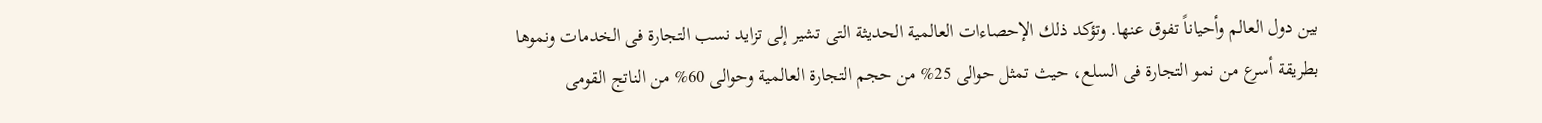بين دول العالم وأحياناً تفوق عنها. وتؤكد ذلك الإحصاءات العالمية الحديثة التى تشير إلى تزايد نسب التجارة فى الخدمات ونموها بطريقة أسرع من نمو التجارة فى السلع، حيث تمثل حوالى 25% من حجم التجارة العالمية وحوالى 60% من الناتج القومى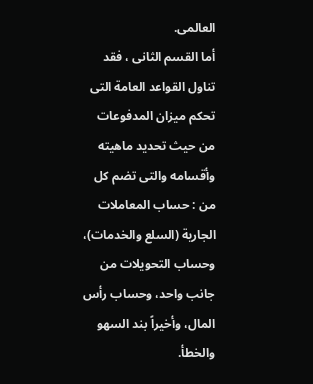العالمى.
أما القسم الثانى ، فقد تناول القواعد العامة التى تحكم ميزان المدفوعات من حيث تحديد ماهيته وأقسامه والتى تضم كل من : حساب المعاملات الجارية (السلع والخدمات)، وحساب التحويلات من جانب واحد، وحساب رأس المال، وأخيراً بند السهو والخطأ.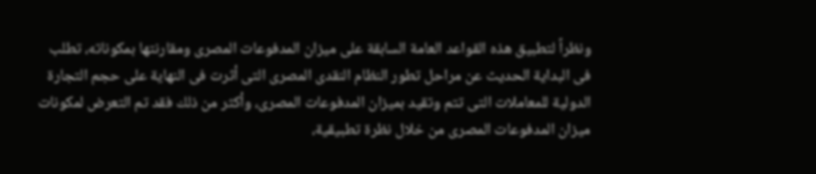ونظراً لتطبيق هذه القواعد العامة السابقة على ميزان المدفوعات المصرى ومقارنتها بمكوناته، تطلب فى البداية الحديث عن مراحل تطور النظام النقدى المصرى التى أثرت فى النهاية على حجم التجارة الدولية للمعاملات التى تتم وتقيد بميزان المدفوعات المصرى، وأكثر من ذلك فقد تم التعرض لمكونات ميزان المدفوعات المصرى من خلال نظرة تطبيقية،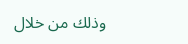وذلك من خلال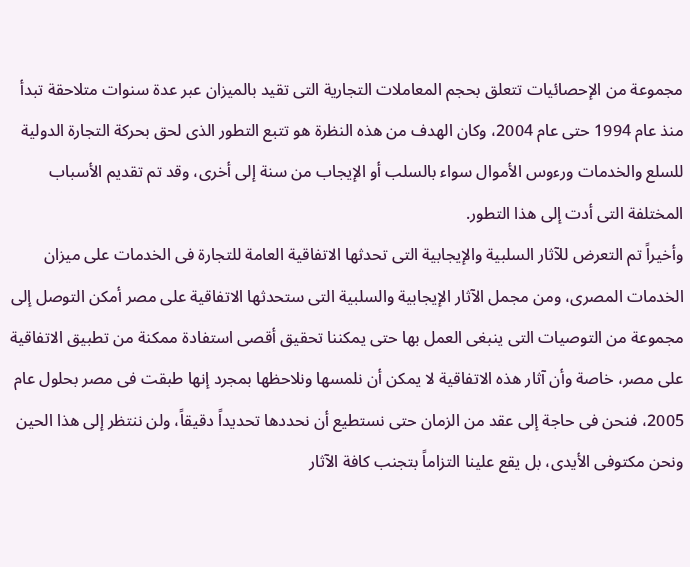مجموعة من الإحصائيات تتعلق بحجم المعاملات التجارية التى تقيد بالميزان عبر عدة سنوات متلاحقة تبدأ منذ عام 1994 حتى عام 2004، وكان الهدف من هذه النظرة هو تتبع التطور الذى لحق بحركة التجارة الدولية للسلع والخدمات ورءوس الأموال سواء بالسلب أو الإيجاب من سنة إلى أخرى، وقد تم تقديم الأسباب المختلفة التى أدت إلى هذا التطور.
وأخيراً تم التعرض للآثار السلبية والإيجابية التى تحدثها الاتفاقية العامة للتجارة فى الخدمات على ميزان الخدمات المصرى، ومن مجمل الآثار الإيجابية والسلبية التى ستحدثها الاتفاقية على مصر أمكن التوصل إلى مجموعة من التوصيات التى ينبغى العمل بها حتى يمكننا تحقيق أقصى استفادة ممكنة من تطبيق الاتفاقية على مصر، خاصة وأن آثار هذه الاتفاقية لا يمكن أن نلمسها ونلاحظها بمجرد إنها طبقت فى مصر بحلول عام 2005، فنحن فى حاجة إلى عقد من الزمان حتى نستطيع أن نحددها تحديداً دقيقاً، ولن ننتظر إلى هذا الحين ونحن مكتوفى الأيدى، بل يقع علينا التزاماً بتجنب كافة الآثار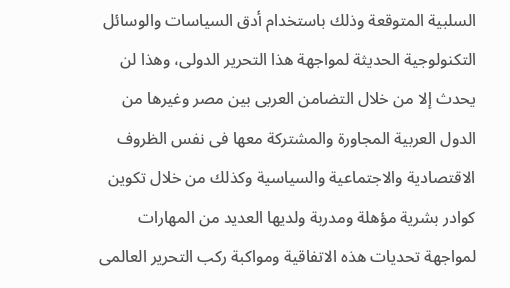السلبية المتوقعة وذلك باستخدام أدق السياسات والوسائل التكنولوجية الحديثة لمواجهة هذا التحرير الدولى، وهذا لن يحدث إلا من خلال التضامن العربى بين مصر وغيرها من الدول العربية المجاورة والمشتركة معها فى نفس الظروف الاقتصادية والاجتماعية والسياسية وكذلك من خلال تكوين كوادر بشرية مؤهلة ومدربة ولديها العديد من المهارات لمواجهة تحديات هذه الاتفاقية ومواكبة ركب التحرير العالمى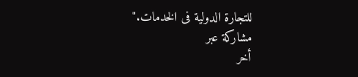للتجارة الدولية فى الخدمات."
مشاركة عبر
أخر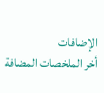الإضافات
أخر الملخصات المضافة